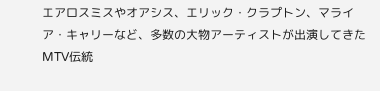エアロスミスやオアシス、エリック・クラプトン、マライア・キャリーなど、多数の大物アーティストが出演してきたMTV伝統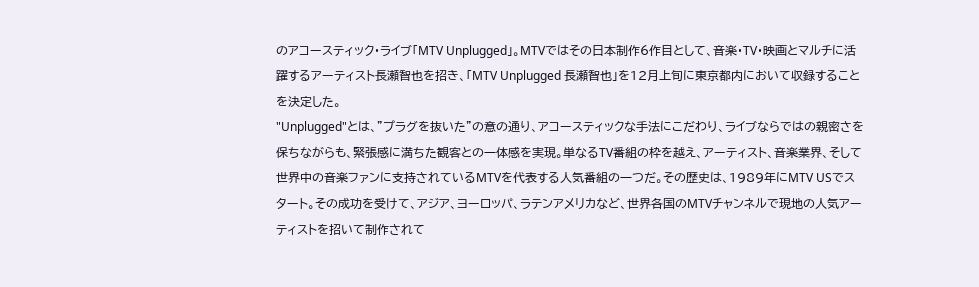のアコースティック・ライブ「MTV Unplugged」。MTVではその日本制作6作目として、音楽・TV・映画とマルチに活躍するアーティスト長瀬智也を招き、「MTV Unplugged 長瀬智也」を12月上旬に東京都内において収録することを決定した。
"Unplugged"とは、"プラグを抜いた"の意の通り、アコースティックな手法にこだわり、ライブならではの親密さを保ちながらも、緊張感に満ちた観客との一体感を実現。単なるTV番組の枠を越え、アーティスト、音楽業界、そして世界中の音楽ファンに支持されているMTVを代表する人気番組の一つだ。その歴史は、1989年にMTV USでスタート。その成功を受けて、アジア、ヨーロッパ、ラテンアメリカなど、世界各国のMTVチャンネルで現地の人気アーティストを招いて制作されて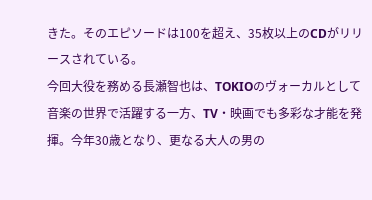きた。そのエピソードは100を超え、35枚以上のCDがリリースされている。
今回大役を務める長瀬智也は、TOKIOのヴォーカルとして音楽の世界で活躍する一方、TV・映画でも多彩な才能を発揮。今年30歳となり、更なる大人の男の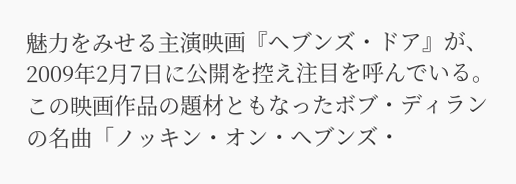魅力をみせる主演映画『ヘブンズ・ドア』が、2009年2月7日に公開を控え注目を呼んでいる。この映画作品の題材ともなったボブ・ディランの名曲「ノッキン・オン・ヘブンズ・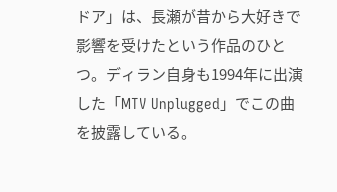ドア」は、長瀬が昔から大好きで影響を受けたという作品のひとつ。ディラン自身も1994年に出演した「MTV Unplugged」でこの曲を披露している。